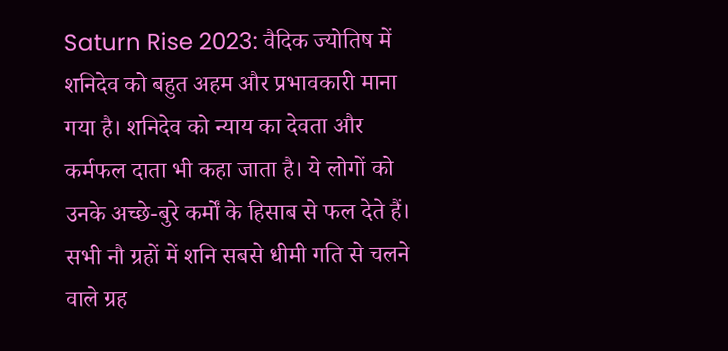Saturn Rise 2023: वैदिक ज्योतिष में शनिदेव को बहुत अहम और प्रभावकारी माना गया है। शनिदेव को न्याय का देवता और कर्मफल दाता भी कहा जाता है। ये लोगों को उनके अच्छे-बुरे कर्मों के हिसाब से फल देते हैं। सभी नौ ग्रहों में शनि सबसे धीमी गति से चलने वाले ग्रह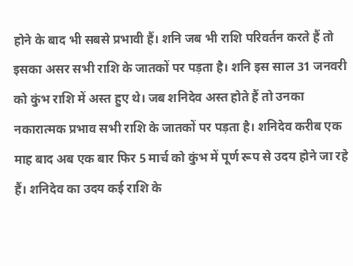होने के बाद भी सबसे प्रभावी हैं। शनि जब भी राशि परिवर्तन करते हैं तो इसका असर सभी राशि के जातकों पर पड़ता है। शनि इस साल 31 जनवरी को कुंभ राशि में अस्त हुए थे। जब शनिदेव अस्त होते हैं तो उनका नकारात्मक प्रभाव सभी राशि के जातकों पर पड़ता है। शनिदेव करीब एक माह बाद अब एक बार फिर 5 मार्च को कुंभ में पूर्ण रूप से उदय होने जा रहे हैं। शनिदेव का उदय कई राशि के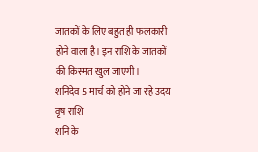जातकों के लिए बहुत ही फलकारी होने वाला है। इन राशि के जातकों की किस्मत खुल जाएगी।
शनिदेव 5 मार्च को होने जा रहे उदय
वृष राशि
शनि के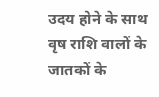उदय होने के साथ वृष राशि वालों के जातकों के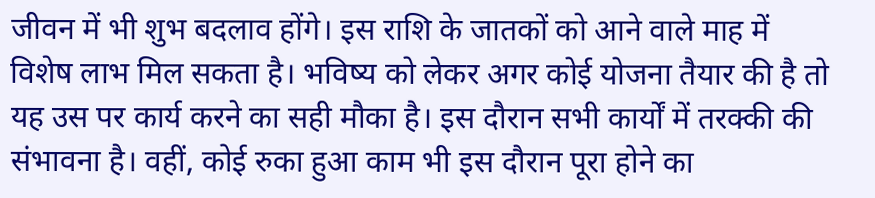जीवन में भी शुभ बदलाव होंगे। इस राशि के जातकों को आने वाले माह में विशेष लाभ मिल सकता है। भविष्य को लेकर अगर कोई योजना तैयार की है तो यह उस पर कार्य करने का सही मौका है। इस दौरान सभी कार्यों में तरक्की की संभावना है। वहीं, कोई रुका हुआ काम भी इस दौरान पूरा होने का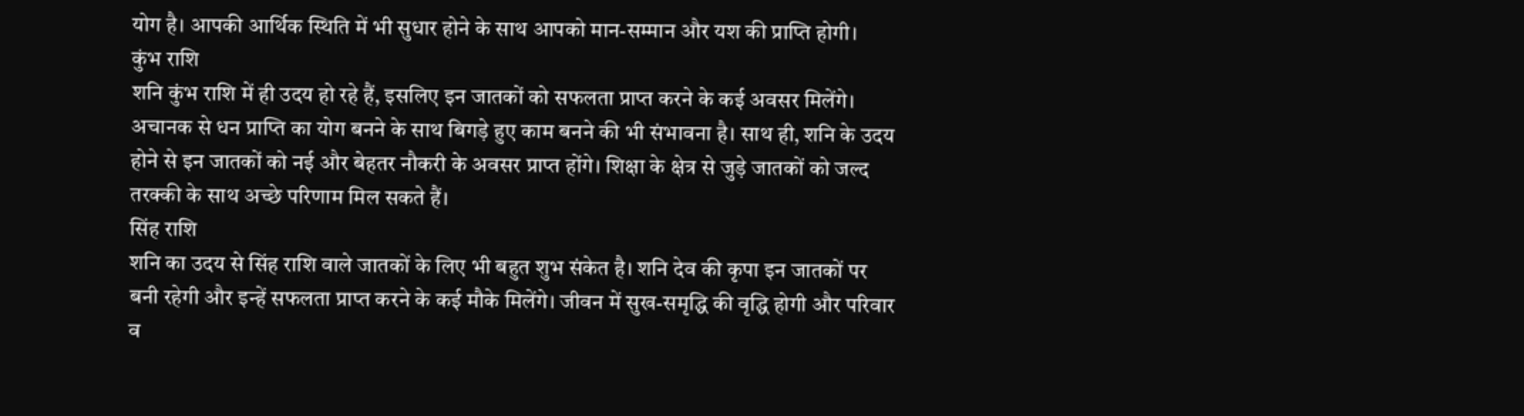योग है। आपकी आर्थिक स्थिति में भी सुधार होने के साथ आपको मान-सम्मान और यश की प्राप्ति होगी।
कुंभ राशि
शनि कुंभ राशि में ही उदय हो रहे हैं, इसलिए इन जातकों को सफलता प्राप्त करने के कई अवसर मिलेंगे। अचानक से धन प्राप्ति का योग बनने के साथ बिगड़े हुए काम बनने की भी संभावना है। साथ ही, शनि के उदय होने से इन जातकों को नई और बेहतर नौकरी के अवसर प्राप्त होंगे। शिक्षा के क्षेत्र से जुड़े जातकों को जल्द तरक्की के साथ अच्छे परिणाम मिल सकते हैं।
सिंह राशि
शनि का उदय से सिंह राशि वाले जातकों के लिए भी बहुत शुभ संकेत है। शनि देव की कृपा इन जातकों पर बनी रहेगी और इन्हें सफलता प्राप्त करने के कई मौके मिलेंगे। जीवन में सुख-समृद्धि की वृद्धि होगी और परिवार व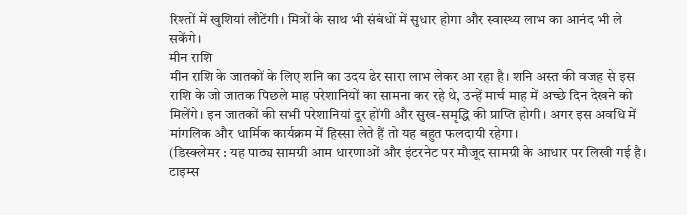रिश्तों में खुशियां लौटेंगी। मित्रों के साथ भी संबंधों में सुधार होगा और स्वास्थ्य लाभ का आनंद भी ले सकेंगे।
मीन राशि
मीन राशि के जातकों के लिए शनि का उदय ढेर सारा लाभ लेकर आ रहा है। शनि अस्त की वजह से इस राशि के जो जातक पिछले माह परेशानियों का सामना कर रहे थे, उन्हें मार्च माह में अच्छे दिन देखने को मिलेंगे। इन जातकों की सभी परेशानियां दूर होंगी और सुख-समृद्धि की प्राप्ति होगी। अगर इस अवधि में मांगलिक और धार्मिक कार्यक्रम में हिस्सा लेते हैं तो यह बहुत फलदायी रहेगा।
(डिस्क्लेमर : यह पाठ्य सामग्री आम धारणाओं और इंटरनेट पर मौजूद सामग्री के आधार पर लिखी गई है। टाइम्स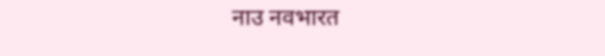नाउ नवभारत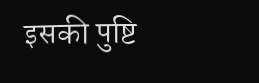इसकी पुष्टि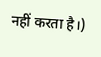नहीं करता है।)